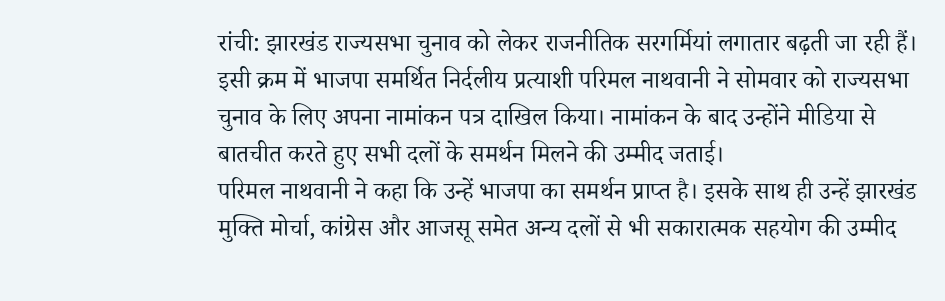रांची: झारखंड राज्यसभा चुनाव को लेकर राजनीतिक सरगर्मियां लगातार बढ़ती जा रही हैं। इसी क्रम में भाजपा समर्थित निर्दलीय प्रत्याशी परिमल नाथवानी ने सोमवार को राज्यसभा चुनाव के लिए अपना नामांकन पत्र दाखिल किया। नामांकन के बाद उन्होंने मीडिया से बातचीत करते हुए सभी दलों के समर्थन मिलने की उम्मीद जताई।
परिमल नाथवानी ने कहा कि उन्हें भाजपा का समर्थन प्राप्त है। इसके साथ ही उन्हें झारखंड मुक्ति मोर्चा, कांग्रेस और आजसू समेत अन्य दलों से भी सकारात्मक सहयोग की उम्मीद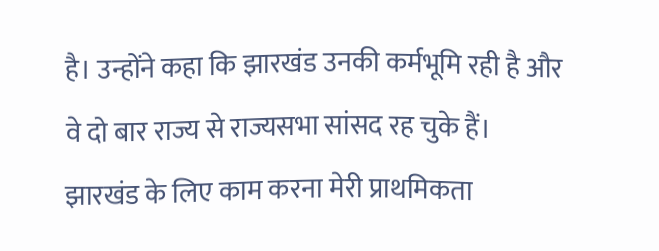है। उन्होंने कहा कि झारखंड उनकी कर्मभूमि रही है और वे दो बार राज्य से राज्यसभा सांसद रह चुके हैं।
झारखंड के लिए काम करना मेरी प्राथमिकता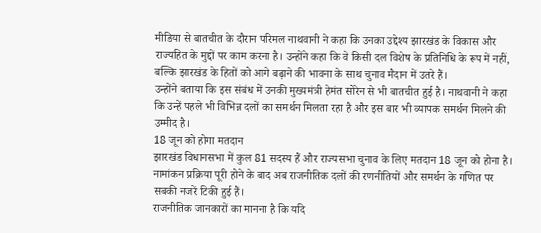मीडिया से बातचीत के दौरान परिमल नाथवानी ने कहा कि उनका उद्देश्य झारखंड के विकास और राज्यहित के मुद्दों पर काम करना है। उन्होंने कहा कि वे किसी दल विशेष के प्रतिनिधि के रूप में नहीं, बल्कि झारखंड के हितों को आगे बढ़ाने की भावना के साथ चुनाव मैदान में उतरे हैं।
उन्होंने बताया कि इस संबंध में उनकी मुख्यमंत्री हेमंत सोरेन से भी बातचीत हुई है। नाथवानी ने कहा कि उन्हें पहले भी विभिन्न दलों का समर्थन मिलता रहा है और इस बार भी व्यापक समर्थन मिलने की उम्मीद है।
18 जून को होगा मतदान
झारखंड विधानसभा में कुल 81 सदस्य हैं और राज्यसभा चुनाव के लिए मतदान 18 जून को होना है। नामांकन प्रक्रिया पूरी होने के बाद अब राजनीतिक दलों की रणनीतियों और समर्थन के गणित पर सबकी नजरें टिकी हुई हैं।
राजनीतिक जानकारों का मानना है कि यदि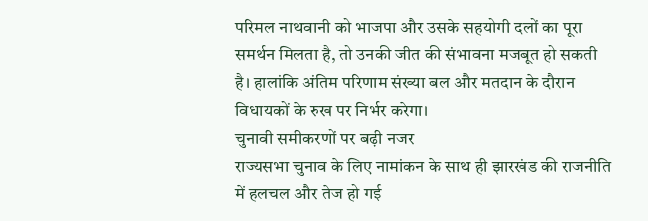परिमल नाथवानी को भाजपा और उसके सहयोगी दलों का पूरा समर्थन मिलता है, तो उनकी जीत की संभावना मजबूत हो सकती है। हालांकि अंतिम परिणाम संख्या बल और मतदान के दौरान विधायकों के रुख पर निर्भर करेगा।
चुनावी समीकरणों पर बढ़ी नजर
राज्यसभा चुनाव के लिए नामांकन के साथ ही झारखंड की राजनीति में हलचल और तेज हो गई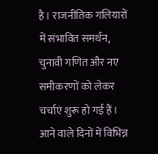है। राजनीतिक गलियारों में संभावित समर्थन, चुनावी गणित और नए समीकरणों को लेकर चर्चाएं शुरू हो गई हैं।
आने वाले दिनों में विभिन्न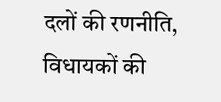दलों की रणनीति, विधायकों की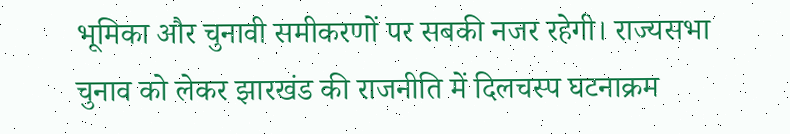भूमिका और चुनावी समीकरणों पर सबकी नजर रहेगी। राज्यसभा चुनाव को लेकर झारखंड की राजनीति में दिलचस्प घटनाक्रम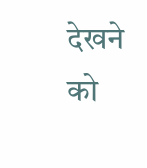देखने को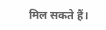मिल सकते हैं।